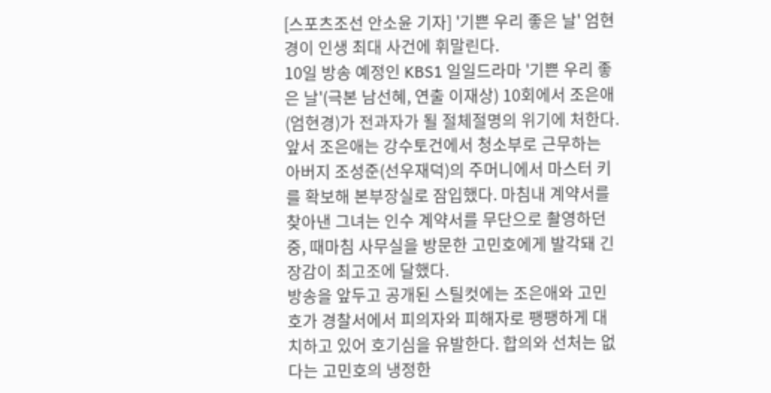[스포츠조선 안소윤 기자] '기쁜 우리 좋은 날' 엄현경이 인생 최대 사건에 휘말린다.
10일 방송 예정인 KBS1 일일드라마 '기쁜 우리 좋은 날'(극본 남선혜, 연출 이재상) 10회에서 조은애(엄현경)가 전과자가 될 절체절명의 위기에 처한다.
앞서 조은애는 강수토건에서 청소부로 근무하는 아버지 조성준(선우재덕)의 주머니에서 마스터 키를 확보해 본부장실로 잠입했다. 마침내 계약서를 찾아낸 그녀는 인수 계약서를 무단으로 촬영하던 중, 때마침 사무실을 방문한 고민호에게 발각돼 긴장감이 최고조에 달했다.
방송을 앞두고 공개된 스틸컷에는 조은애와 고민호가 경찰서에서 피의자와 피해자로 팽팽하게 대치하고 있어 호기심을 유발한다. 합의와 선처는 없다는 고민호의 냉정한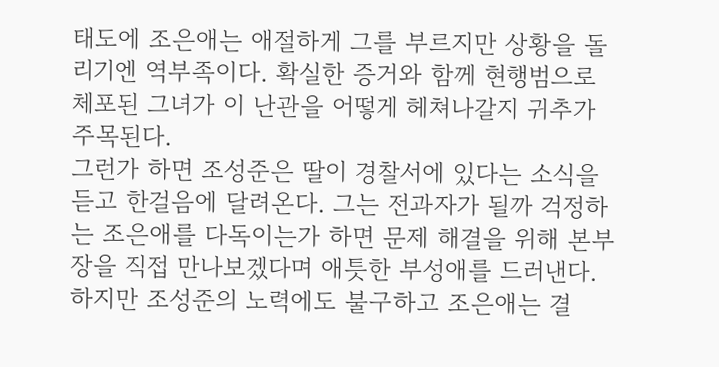태도에 조은애는 애절하게 그를 부르지만 상황을 돌리기엔 역부족이다. 확실한 증거와 함께 현행범으로 체포된 그녀가 이 난관을 어떻게 헤쳐나갈지 귀추가 주목된다.
그런가 하면 조성준은 딸이 경찰서에 있다는 소식을 듣고 한걸음에 달려온다. 그는 전과자가 될까 걱정하는 조은애를 다독이는가 하면 문제 해결을 위해 본부장을 직접 만나보겠다며 애틋한 부성애를 드러낸다. 하지만 조성준의 노력에도 불구하고 조은애는 결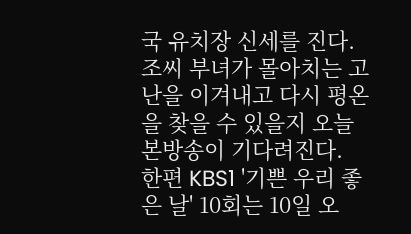국 유치장 신세를 진다. 조씨 부녀가 몰아치는 고난을 이겨내고 다시 평온을 찾을 수 있을지 오늘 본방송이 기다려진다.
한편 KBS1 '기쁜 우리 좋은 날' 10회는 10일 오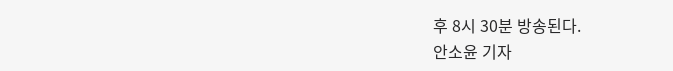후 8시 30분 방송된다.
안소윤 기자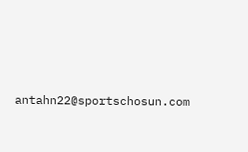antahn22@sportschosun.com